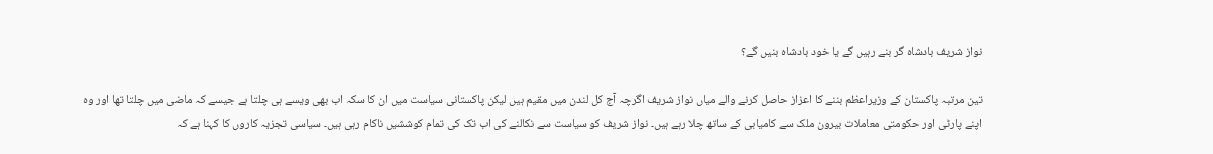نواز شریف بادشاہ گر بنے رہیں گے یا خود بادشاہ بنیں گے؟

تین مرتبہ پاکستان کے وزیراعظم بننے کا اعزاز حاصل کرنے والے میاں نواز شریف اگرچہ آج کل لندن میں مقیم ہیں لیکن پاکستانی سیاست میں ان کا سکہ اب بھی ویسے ہی چلتا ہے جیسے کہ ماضی میں چلتا تھا اور وہ اپنے پارٹی اور حکومتی معاملات بیرون ملک سے کامیابی کے ساتھ چلا رہے ہیں۔ نواز شریف کو سیاست سے نکالنے کی اب تک کی تمام کوششیں ناکام رہی ہیں۔ سیاسی تجزیہ کاروں کا کہنا ہے کہ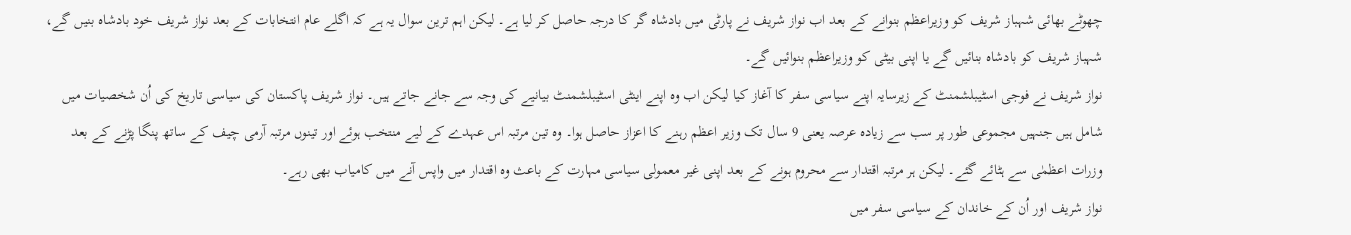چھوٹے بھائی شہباز شریف کو وزیراعظم بنوانے کے بعد اب نواز شریف نے پارٹی میں بادشاہ گر کا درجہ حاصل کر لیا ہے۔ لیکن اہم ترین سوال یہ ہے کہ اگلے عام انتخابات کے بعد نواز شریف خود بادشاہ بنیں گے، شہباز شریف کو بادشاہ بنائیں گے یا اپنی بیٹی کو وزیراعظم بنوائیں گے۔
نواز شریف نے فوجی اسٹیبلشمنٹ کے زیرسایہ اپنے سیاسی سفر کا آغاز کیا لیکن اب وہ اپنے اینٹی اسٹیبلشمنٹ بیانیے کی وجہ سے جانے جاتے ہیں۔ نواز شریف پاکستان کی سیاسی تاریخ کی اُن شخصیات میں شامل ہیں جنہیں مجموعی طور پر سب سے زیادہ عرصہ یعنی 9 سال تک وزیر اعظم رہنے کا اعزاز حاصل ہوا۔ وہ تین مرتبہ اس عہدے کے لیے منتخب ہوئے اور تینوں مرتبہ آرمی چیف کے ساتھ پنگا پڑنے کے بعد وزرات اعظمٰی سے ہٹائے گئے۔ لیکن ہر مرتبہ اقتدار سے محروم ہونے کے بعد اپنی غیر معمولی سیاسی مہارت کے باعث وہ اقتدار میں واپس آنے میں کامیاب بھی رہے۔
نواز شریف اور اُن کے خاندان کے سیاسی سفر میں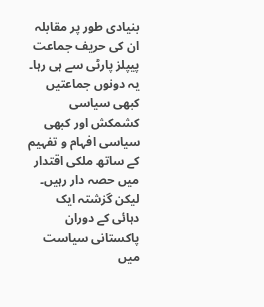بنیادی طور پر مقابلہ ان کی حریف جماعت پیپلز پارٹی سے ہی رہا۔ یہ دونوں جماعتیں کبھی سیاسی کشمکش اور کبھی سیاسی افہام و تفہیم کے ساتھ ملکی اقتدار میں حصہ دار رہیں۔ لیکن گزشتہ ایک دہائی کے دوران پاکستانی سیاست میں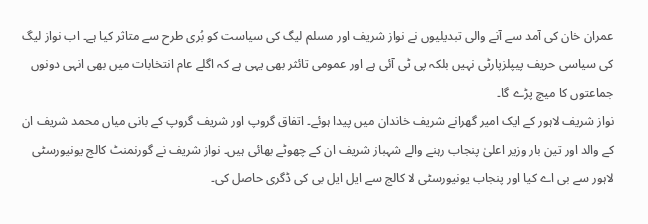عمران خان کی آمد سے آنے والی تبدیلیوں نے نواز شریف اور مسلم لیگ کی سیاست کو بُری طرح سے متاثر کیا ہے۔ اب نواز لیگ کی سیاسی حریف پیپلزپارٹی نہیں بلکہ پی ٹی آئی ہے اور عمومی تائثر بھی یہی ہے کہ اگلے عام انتخابات میں بھی انہی دونوں جماعتوں کا میچ پڑے گا۔
نواز شریف لاہور کے ایک امیر گھرانے شریف خاندان میں پیدا ہوئے۔ اتفاق گروپ اور شریف گروپ کے بانی میاں محمد شریف ان کے والد اور تین بار وزیر اعلیٰ پنجاب رہنے والے شہباز شریف ان کے چھوٹے بھائی ہیں۔ نواز شریف نے گورنمنٹ کالج یونیورسٹی لاہور سے بی اے کیا اور پنجاب یونیورسٹی لا کالج سے ایل ایل بی کی ڈگری حاصل کی۔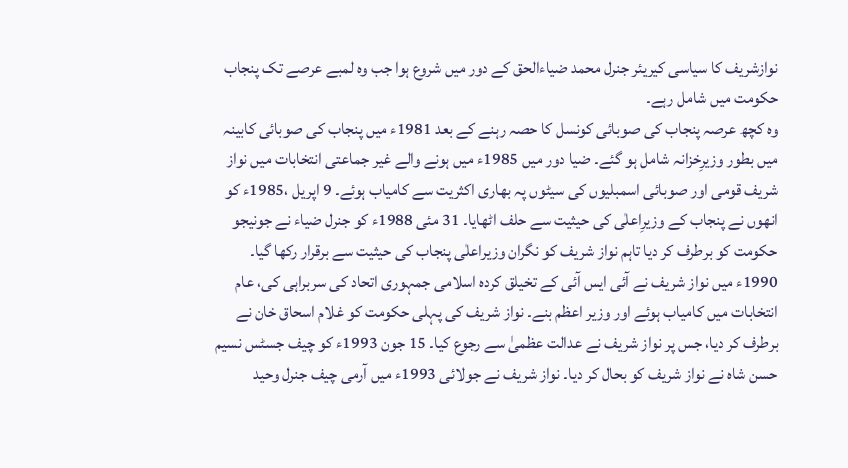نوازشریف کا سیاسی کیریئر جنرل محمد ضیاءالحق کے دور میں شروع ہوا جب وہ لمبے عرصے تک پنجاب حکومت میں شامل رہے۔
وہ کچھ عرصہ پنجاب کی صوبائی کونسل کا حصہ رہنے کے بعد 1981ء ميں پنجاب کی صوبائی کابينہ ميں بطور وزيرِخزانہ شامل ہو گئے۔ ضیا دور میں 1985ء میں ہونے والے غیر جماعتی انتخابات ميں نواز شریف قومی اور صوبائی اسمبليوں کی سيٹوں پہ بھاری اکثريت سے کامياب ہوئے۔ 9 اپريل ،1985ء کو انھوں نے پنجاب کے وزيرِاعلٰی کی حيثيت سے حلف اٹھايا۔ 31 مئی 1988ء کو جنرل ضياء نے جونیجو حکومت کو برطرف کر دیا تاہم نواز شريف کو نگران وزیراعلٰی پنجاب کی حیثیت سے برقرار رکھا گیا۔
1990ء میں نواز شریف نے آئی ایس آئی کے تخیلق کردہ اسلامی جمہوری اتحاد کی سربراہی کی، عام انتخابات میں کامیاب ہوئے اور وزیر اعظم بنے۔ نواز شریف کی پہلی حکومت کو غلام اسحاق خان نے برطرف کر دیا، جس پر نواز شریف نے عدالت عظمیٰ سے رجوع کیا۔ 15 جون 1993ء کو چیف جسٹس نسیم حسن شاہ نے نواز شریف کو بحال کر دیا۔ نواز شریف نے جولائی 1993ء میں آرمی چیف جنرل وحید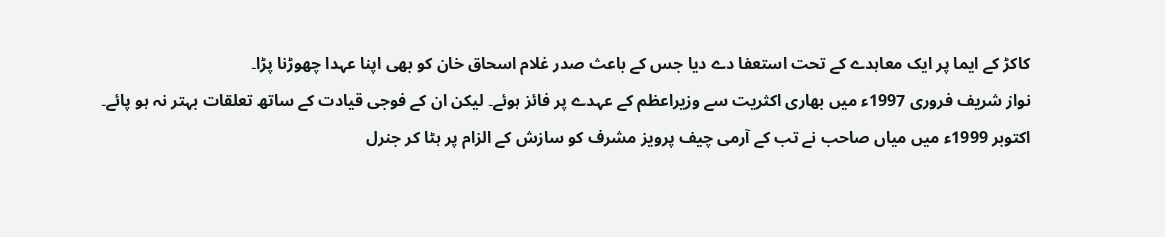کاکڑ کے ایما پر ایک معاہدے کے تحت استعفا دے دیا جس کے باعث صدر غلام اسحاق خان کو بھی اپنا عہدا چھوڑنا پڑا۔
نواز شریف فروری 1997ء میں بھاری اکثریت سے وزیراعظم کے عہدے پر فائز ہوئے۔ لیکن ان کے فوجی قیادت کے ساتھ تعلقات بہتر نہ ہو پائے۔ اکتوبر 1999ء میں میاں صاحب نے تب کے آرمی چیف پرویز مشرف کو سازش کے الزام پر ہٹا کر جنرل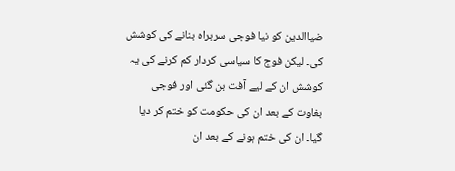ضیاالدین کو نیا فوجی سربراہ بنانے کی کوشش کی۔ لیکن فوج کا سیاسی کردار کم کرنے کی یہ کوشش ان کے لیے آفت بن گئی اور فوجی بغاوت کے بعد ان کی حکومت کو ختم کر دیا گیا۔ ان کی ختم ہونے کے بعد ان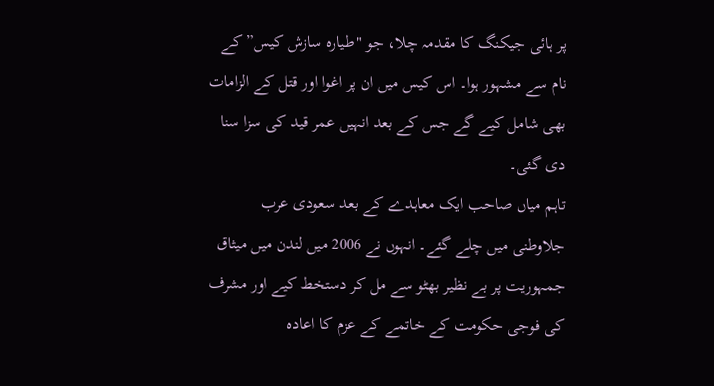پر ہائی جیکنگ کا مقدمہ چلا، جو "طیارہ سازش کیس” کے نام سے مشہور ہوا۔ اس کیس میں ان پر اغوا اور قتل کے الزامات بھی شامل کیے گے جس کے بعد انہیں عمر قید کی سزا سنا دی گئی۔
تاہم میاں صاحب ایک معاہدے کے بعد سعودی عرب جلاوطنی میں چلے گئے۔ انہوں نے 2006 میں لندن میں میثاق جمہوریت پر بے نظیر بھٹو سے مل کر دستخط کیے اور مشرف کی فوجی حکومت کے خاتمے کے عزم کا اعادہ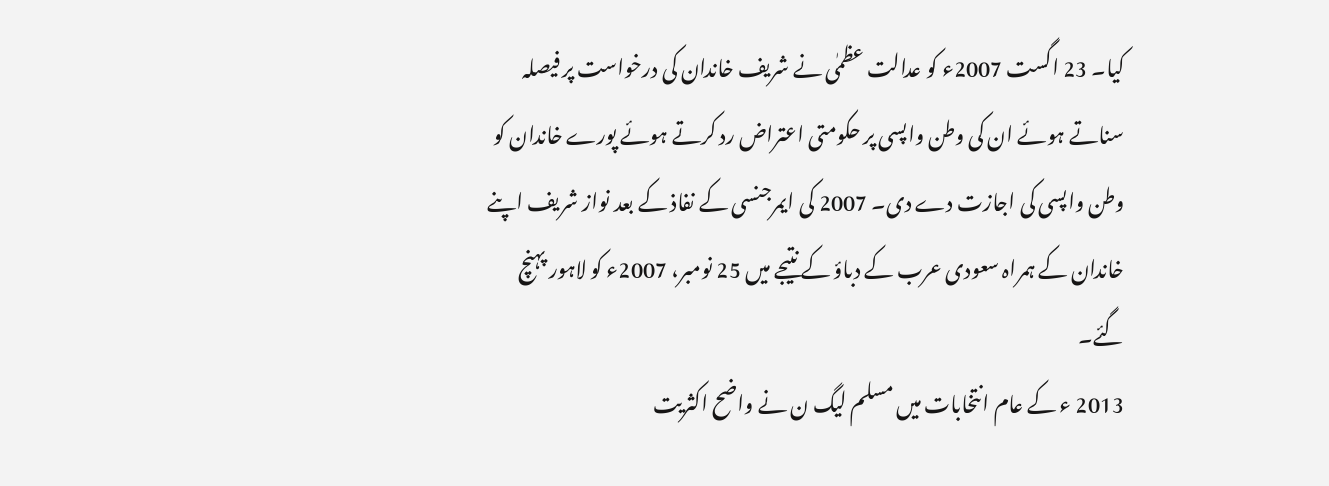کیا۔ 23 اگست 2007ء کو عدالت عظمٰی نے شریف خاندان کی درخواست پر فیصلہ سناتے ہوئے ان کی وطن واپسی پر حکومتی اعتراض رد کرتے ہوئے پورے خاندان کو وطن واپسی کی اجازت دے دی۔ 2007 کی ایمرجنسی کے نفاذ کے بعد نواز شریف اپنے خاندان کے ہمراہ سعودی عرب کے دباؤ کے نتیجے میں 25 نومبر، 2007ء کو لاہور پہنچ گئے۔
2013 ء کے عام انتخابات میں مسلم لیگ ن نے واضح اکثریت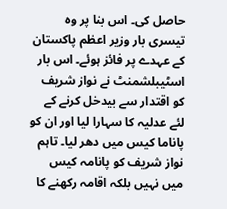حاصل کی۔ اس بنا پر وہ تیسری بار وزیر اعظم پاکستان کے عہدے پر فائز ہوئے۔ اس بار اسٹیبلشمنٹ نے نواز شریف کو اقتدار سے بیدخل کرنے کے لئے عدلیہ کا سہارا لیا اور ان کو پاناما کیس میں دھر لیا۔ تاہم نواز شریف کو پانامہ کیس میں نہیں بلکہ اقامہ رکھنے کا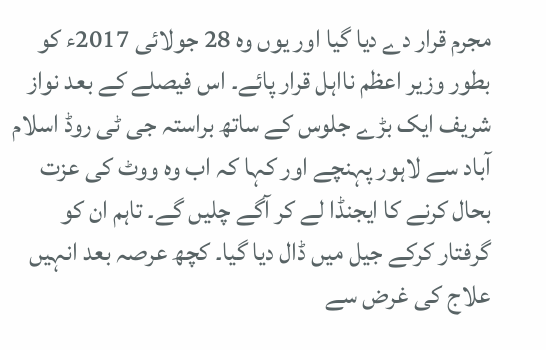مجرم قرار دے دیا گیا اور یوں وہ 28 جولائی 2017ء کو بطور وزیر اعظم نااہل قرار پائے۔ اس فیصلے کے بعد نواز شریف ایک بڑے جلوس کے ساتھ براستہ جی ٹی روڈ اسلام آباد سے لاہور پہنچے اور کہا کہ اب وہ ووٹ کی عزت بحال کرنے کا ایجنڈا لے کر آگے چلیں گے۔ تاہم ان کو گرفتار کرکے جیل میں ڈال دیا گیا۔ کچھ عرصہ بعد انہیں علاج کی غرض سے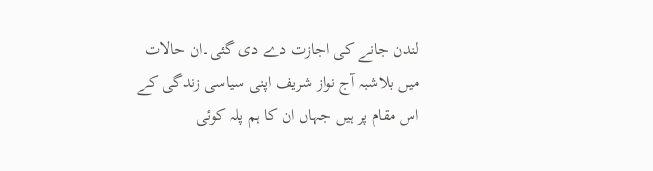لندن جانے کی اجازت دے دی گئی۔ان حالات میں بلاشبہ آج نواز شریف اپنی سیاسی زندگی کے اس مقام پر ہیں جہاں ان کا ہم پلہ کوئی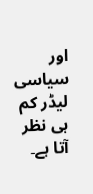اور سیاسی لیڈر کم ہی نظر آتا ہے۔